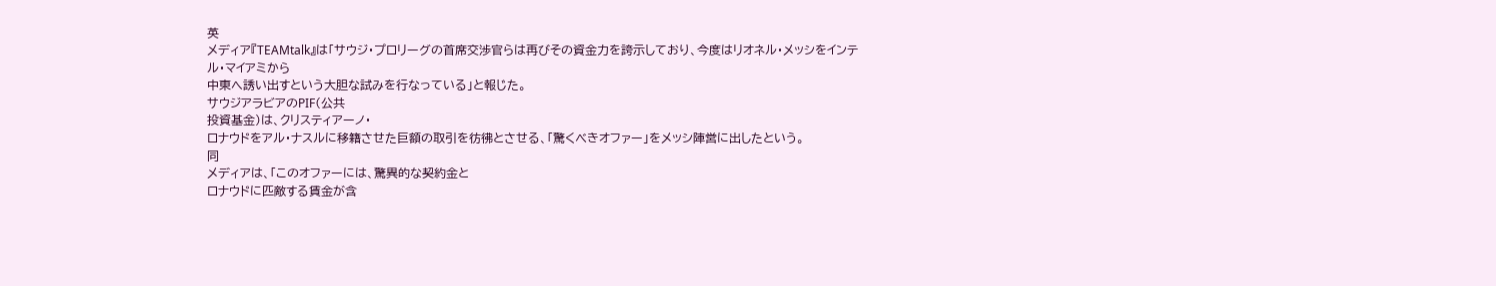英
メディア『TEAMtalk』は「サウジ・プロリーグの首席交渉官らは再びその資金力を誇示しており、今度はリオネル・メッシをインテル・マイアミから
中東へ誘い出すという大胆な試みを行なっている」と報じた。
サウジアラビアのPIF(公共
投資基金)は、クリスティアーノ・
ロナウドをアル・ナスルに移籍させた巨額の取引を彷彿とさせる、「驚くべきオファー」をメッシ陣営に出したという。
同
メディアは、「このオファーには、驚異的な契約金と
ロナウドに匹敵する賃金が含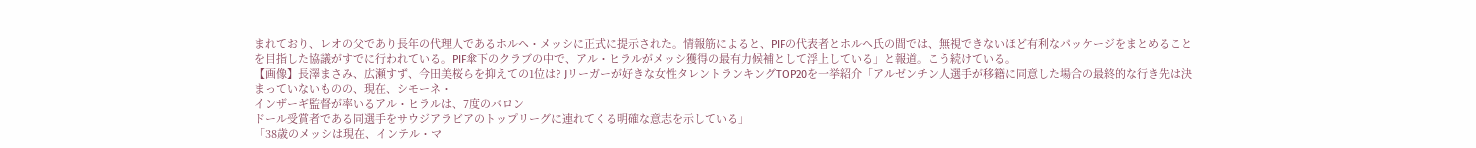まれており、レオの父であり長年の代理人であるホルヘ・メッシに正式に提示された。情報筋によると、PIFの代表者とホルヘ氏の間では、無視できないほど有利なパッケージをまとめることを目指した協議がすでに行われている。PIF傘下のクラブの中で、アル・ヒラルがメッシ獲得の最有力候補として浮上している」と報道。こう続けている。
【画像】長澤まさみ、広瀬すず、今田美桜らを抑えての1位は? Jリーガーが好きな女性タレントランキングTOP20を一挙紹介「アルゼンチン人選手が移籍に同意した場合の最終的な行き先は決まっていないものの、現在、シモーネ・
インザーギ監督が率いるアル・ヒラルは、7度のバロン
ドール受賞者である同選手をサウジアラビアのトップリーグに連れてくる明確な意志を示している」
「38歳のメッシは現在、インテル・マ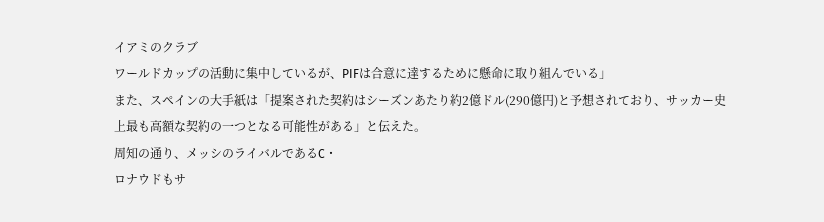イアミのクラブ
ワールドカップの活動に集中しているが、PIFは合意に達するために懸命に取り組んでいる」
また、スペインの大手紙は「提案された契約はシーズンあたり約2億ドル(290億円)と予想されており、サッカー史上最も高額な契約の一つとなる可能性がある」と伝えた。
周知の通り、メッシのライバルであるC・
ロナウドもサ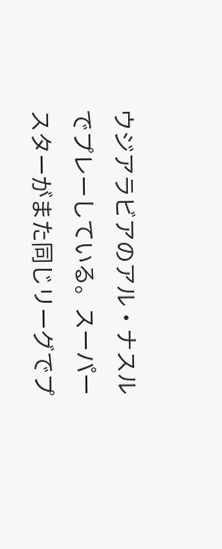ウジアラビアのアル・ナスルでプレーしている。スーパースターがまた同じリーグでプ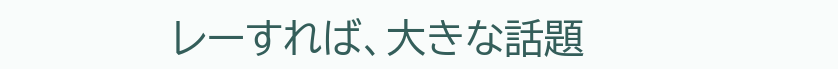レーすれば、大きな話題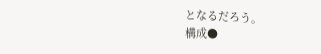となるだろう。
構成●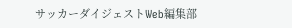サッカーダイジェストWeb編集部